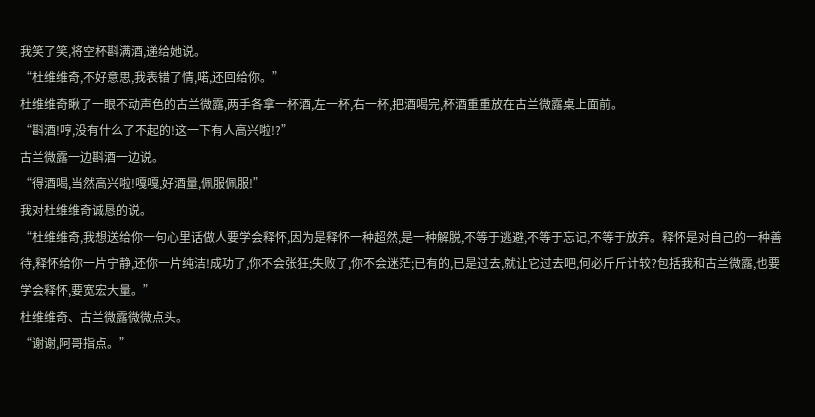我笑了笑,将空杯斟满酒,递给她说。
“杜维维奇,不好意思,我表错了情,喏,还回给你。”
杜维维奇瞅了一眼不动声色的古兰微露,两手各拿一杯酒,左一杯,右一杯,把酒喝完,杯酒重重放在古兰微露桌上面前。
“斟酒!哼,没有什么了不起的!这一下有人高兴啦!?”
古兰微露一边斟酒一边说。
“得酒喝,当然高兴啦!嘎嘎,好酒量,佩服佩服!”
我对杜维维奇诚恳的说。
“杜维维奇,我想送给你一句心里话做人要学会释怀,因为是释怀一种超然,是一种解脱,不等于逃避,不等于忘记,不等于放弃。释怀是对自己的一种善待,释怀给你一片宁静,还你一片纯洁!成功了,你不会张狂;失败了,你不会迷茫;已有的,已是过去,就让它过去吧,何必斤斤计较?包括我和古兰微露,也要学会释怀,要宽宏大量。”
杜维维奇、古兰微露微微点头。
“谢谢,阿哥指点。”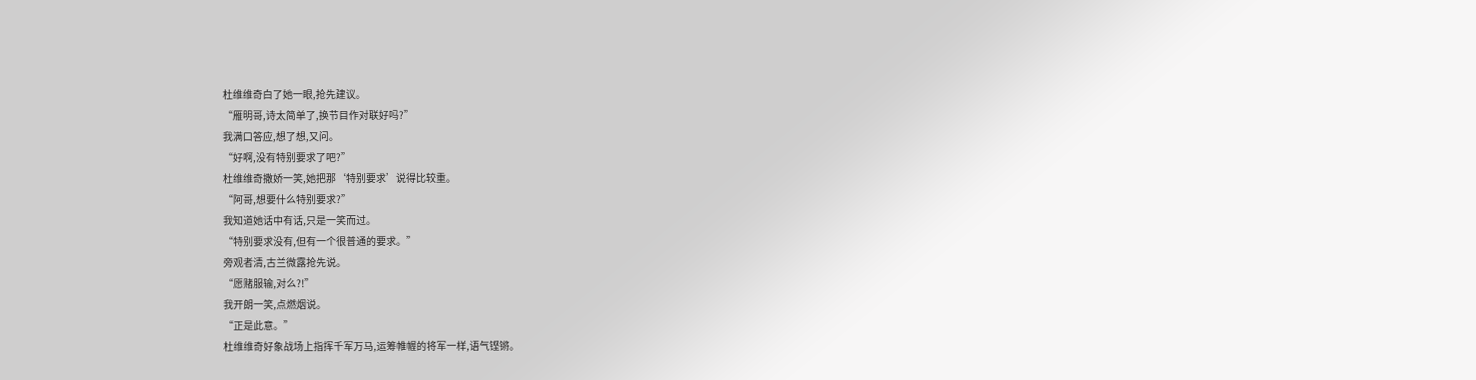杜维维奇白了她一眼,抢先建议。
“雁明哥,诗太简单了,换节目作对联好吗?”
我满口答应,想了想,又问。
“好啊,没有特别要求了吧?”
杜维维奇撒娇一笑,她把那‘特别要求’说得比较重。
“阿哥,想要什么特别要求?”
我知道她话中有话,只是一笑而过。
“特别要求没有,但有一个很普通的要求。”
旁观者清,古兰微露抢先说。
“愿赌服输,对么?!”
我开朗一笑,点燃烟说。
“正是此意。”
杜维维奇好象战场上指挥千军万马,运筹帷幄的将军一样,语气铿锵。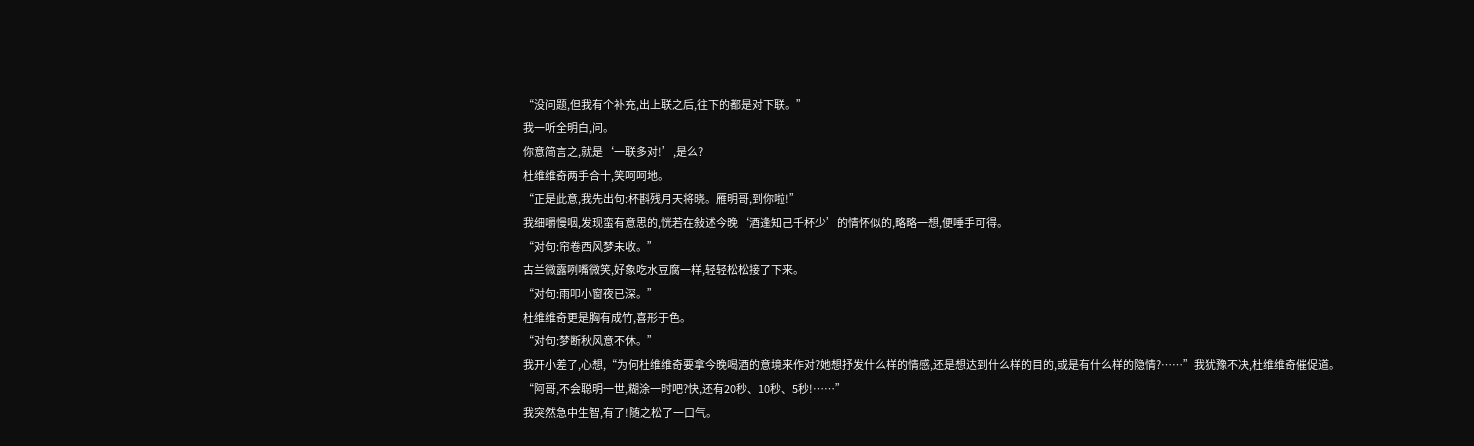“没问题,但我有个补充,出上联之后,往下的都是对下联。”
我一听全明白,问。
你意简言之,就是‘一联多对!’,是么?
杜维维奇两手合十,笑呵呵地。
“正是此意,我先出句:杯斟残月天将晓。雁明哥,到你啦!”
我细嚼慢咽,发现蛮有意思的,恍若在敍述今晚‘酒逢知己千杯少’的情怀似的,略略一想,便唾手可得。
“对句:帘卷西风梦未收。”
古兰微露咧嘴微笑,好象吃水豆腐一样,轻轻松松接了下来。
“对句:雨叩小窗夜已深。”
杜维维奇更是胸有成竹,喜形于色。
“对句:梦断秋风意不休。”
我开小差了,心想,“为何杜维维奇要拿今晚喝酒的意境来作对?她想抒发什么样的情感,还是想达到什么样的目的,或是有什么样的隐情?……”我犹豫不决,杜维维奇催促道。
“阿哥,不会聪明一世,糊涂一时吧?快,还有20秒、10秒、5秒!……”
我突然急中生智,有了!随之松了一口气。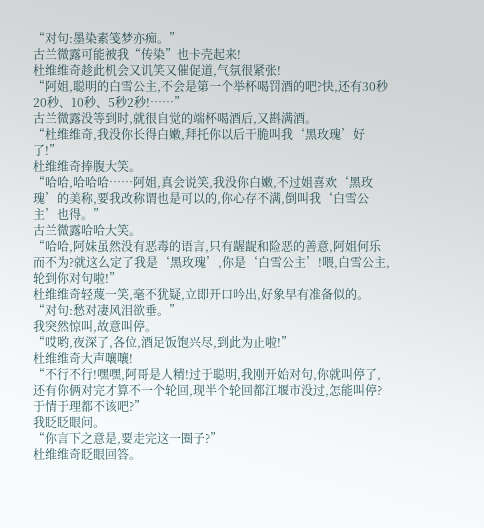“对句:墨染素笺梦亦痴。”
古兰微露可能被我“传染”也卡壳起来!
杜维维奇趁此机会又讥笑又催促道,气氛很紧张!
“阿姐,聪明的白雪公主,不会是第一个举杯喝罚酒的吧?快,还有30秒20秒、10秒、5秒2秒!……”
古兰微露没等到时,就很自觉的端杯喝酒后,又斟满酒。
“杜维维奇,我没你长得白嫩,拜托你以后干脆叫我‘黑玫瑰’好了!”
杜维维奇捧腹大笑。
“哈哈,哈哈哈……阿姐,真会说笑,我没你白嫩,不过姐喜欢‘黑玫瑰’的美称,要我改称谓也是可以的,你心存不满,倒叫我‘白雪公主’也得。”
古兰微露哈哈大笑。
“哈哈,阿妹虽然没有恶毒的语言,只有龌龊和险恶的善意,阿姐何乐而不为?就这么定了我是‘黑玫瑰’,你是‘白雪公主’!喂,白雪公主,轮到你对句啦!”
杜维维奇轻蔑一笑,毫不犹疑,立即开口吟出,好象早有准备似的。
“对句:愁对凄风泪欲垂。”
我突然惊叫,故意叫停。
“哎哟,夜深了,各位,酒足饭饱兴尽,到此为止啦!”
杜维维奇大声嚷嚷!
“不行不行!嘿嘿,阿哥是人精!过于聪明,我刚开始对句,你就叫停了,还有你俩对完才算不一个轮回,现半个轮回都江堰市没过,怎能叫停?于情于理都不该吧?”
我眨眨眼问。
“你言下之意是,要走完这一圈子?”
杜维维奇眨眼回答。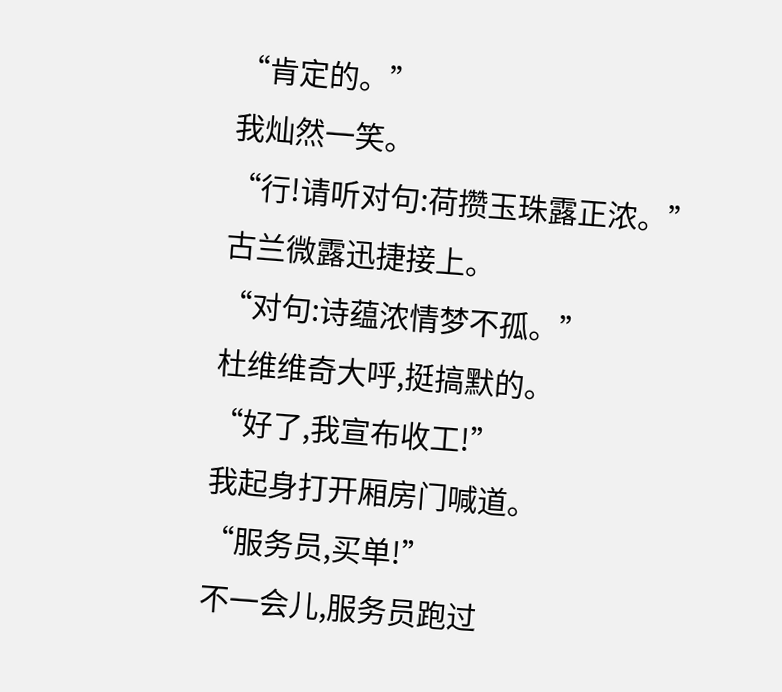“肯定的。”
我灿然一笑。
“行!请听对句:荷攒玉珠露正浓。”
古兰微露迅捷接上。
“对句:诗蕴浓情梦不孤。”
杜维维奇大呼,挺搞默的。
“好了,我宣布收工!”
我起身打开厢房门喊道。
“服务员,买单!”
不一会儿,服务员跑过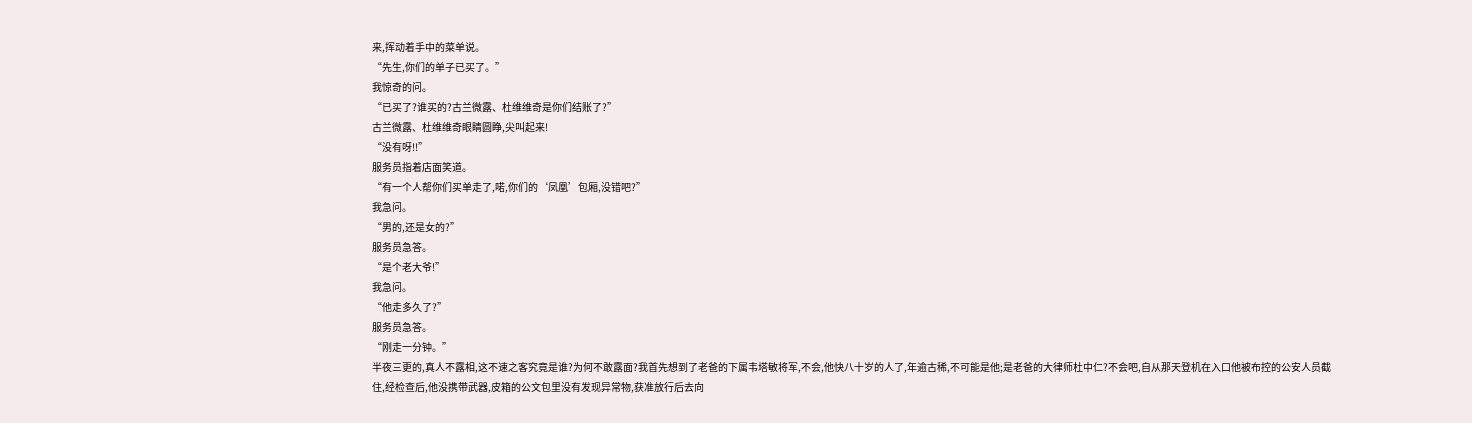来,挥动着手中的菜单说。
“先生,你们的单子已买了。”
我惊奇的问。
“已买了?谁买的?古兰微露、杜维维奇是你们结账了?”
古兰微露、杜维维奇眼睛圆睁,尖叫起来!
“没有呀!!”
服务员指着店面笑道。
“有一个人帮你们买单走了,喏,你们的‘凤凰’包厢,没错吧?”
我急问。
“男的,还是女的?”
服务员急答。
“是个老大爷!”
我急问。
“他走多久了?”
服务员急答。
“刚走一分钟。”
半夜三更的,真人不露相,这不速之客究竟是谁?为何不敢露面?我首先想到了老爸的下属韦塔敏将军,不会,他快八十岁的人了,年逾古稀,不可能是他;是老爸的大律师杜中仁?不会吧,自从那天登机在入口他被布控的公安人员截住,经检查后,他没携带武器,皮箱的公文包里没有发现异常物,获准放行后去向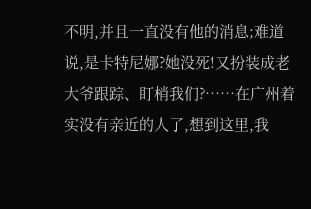不明,并且一直没有他的消息;难道说,是卡特尼娜?她没死!又扮装成老大爷跟踪、盯梢我们?……在广州着实没有亲近的人了,想到这里,我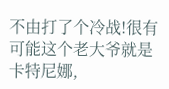不由打了个冷战!很有可能这个老大爷就是卡特尼娜,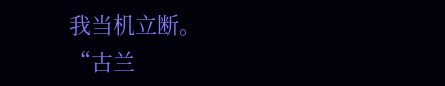我当机立断。
“古兰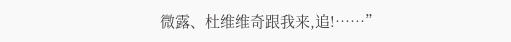微露、杜维维奇跟我来,追!……”